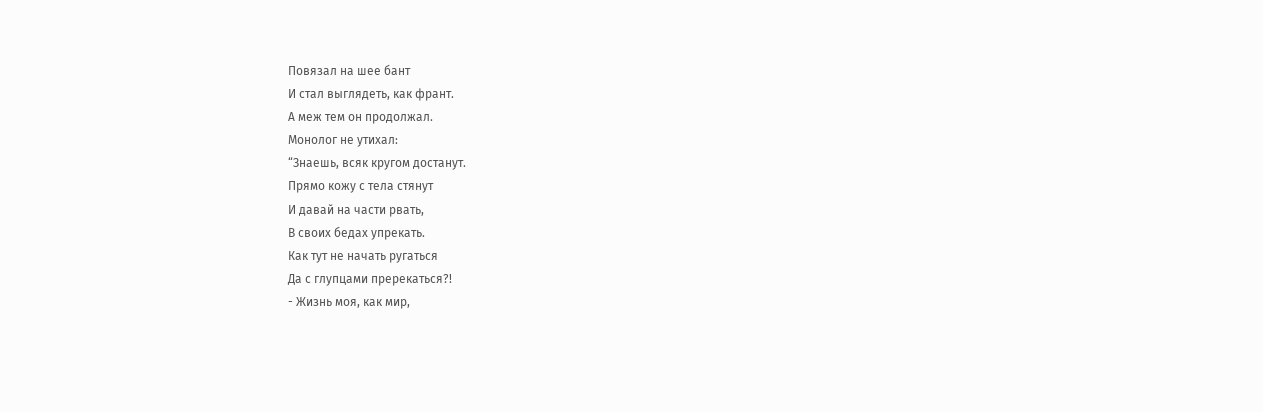Повязал на шее бант
И стал выглядеть, как франт.
А меж тем он продолжал.
Монолог не утихал:
“Знаешь, всяк кругом достанут.
Прямо кожу с тела стянут
И давай на части рвать,
В своих бедах упрекать.
Как тут не начать ругаться
Да с глупцами пререкаться?!
- Жизнь моя, как мир,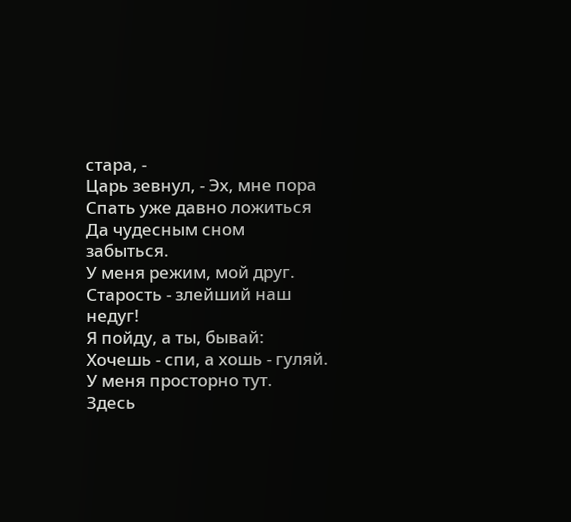стара, -
Царь зевнул, - Эх, мне пора
Спать уже давно ложиться
Да чудесным сном забыться.
У меня режим, мой друг.
Старость - злейший наш недуг!
Я пойду, а ты, бывай:
Хочешь - спи, а хошь - гуляй.
У меня просторно тут.
Здесь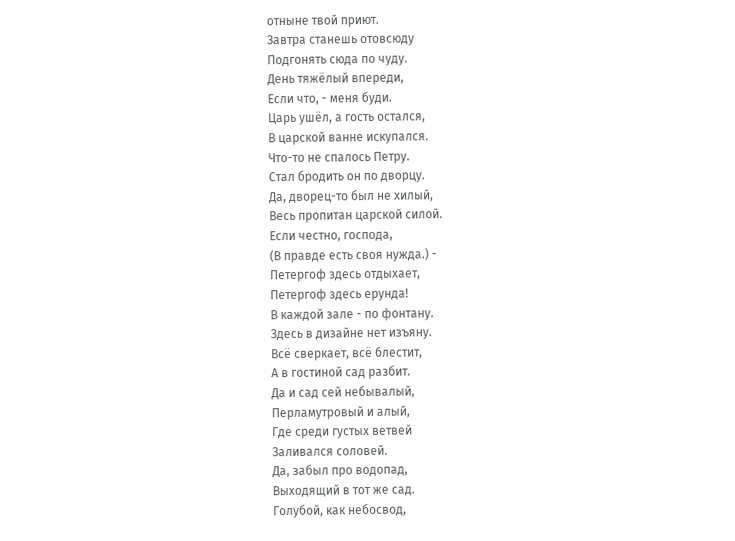отныне твой приют.
Завтра станешь отовсюду
Подгонять сюда по чуду.
День тяжёлый впереди,
Если что, - меня буди.
Царь ушёл, а гость остался,
В царской ванне искупался.
Что-то не спалось Петру.
Стал бродить он по дворцу.
Да, дворец-то был не хилый,
Весь пропитан царской силой.
Если честно, господа,
(В правде есть своя нужда.) -
Петергоф здесь отдыхает,
Петергоф здесь ерунда!
В каждой зале - по фонтану.
Здесь в дизайне нет изъяну.
Всё сверкает, всё блестит,
А в гостиной сад разбит.
Да и сад сей небывалый,
Перламутровый и алый,
Где среди густых ветвей
Заливался соловей.
Да, забыл про водопад,
Выходящий в тот же сад.
Голубой, как небосвод,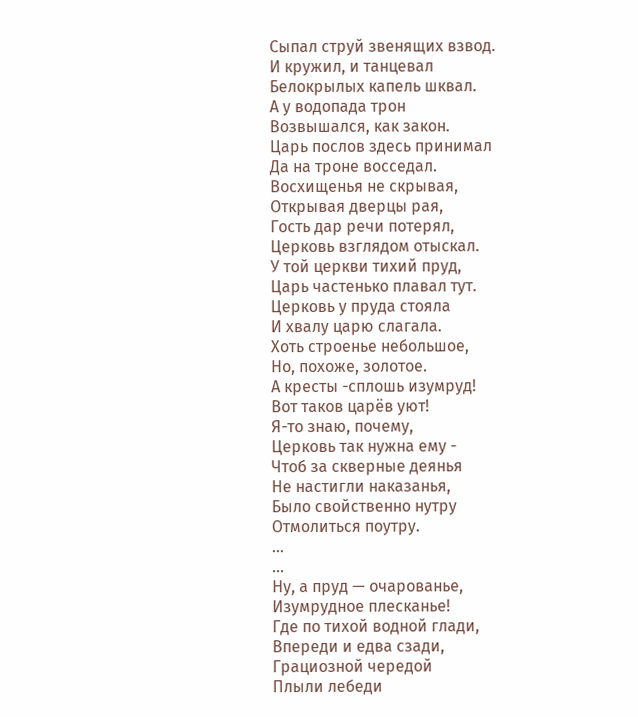Сыпал струй звенящих взвод.
И кружил, и танцевал
Белокрылых капель шквал.
А у водопада трон
Возвышался, как закон.
Царь послов здесь принимал
Да на троне восседал.
Восхищенья не скрывая,
Открывая дверцы рая,
Гость дар речи потерял,
Церковь взглядом отыскал.
У той церкви тихий пруд,
Царь частенько плавал тут.
Церковь у пруда стояла
И хвалу царю слагала.
Хоть строенье небольшое,
Но, похоже, золотое.
А кресты -сплошь изумруд!
Вот таков царёв уют!
Я-то знаю, почему,
Церковь так нужна ему -
Чтоб за скверные деянья
Не настигли наказанья,
Было свойственно нутру
Отмолиться поутру.
...
...
Ну, а пруд — очарованье,
Изумрудное плесканье!
Где по тихой водной глади,
Впереди и едва сзади,
Грациозной чередой
Плыли лебеди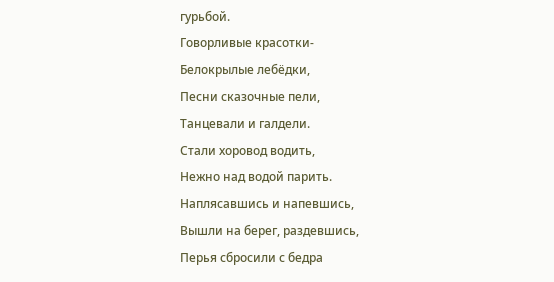гурьбой.
Говорливые красотки-
Белокрылые лебёдки,
Песни сказочные пели,
Танцевали и галдели.
Стали хоровод водить,
Нежно над водой парить.
Наплясавшись и напевшись,
Вышли на берег, раздевшись,
Перья сбросили с бедра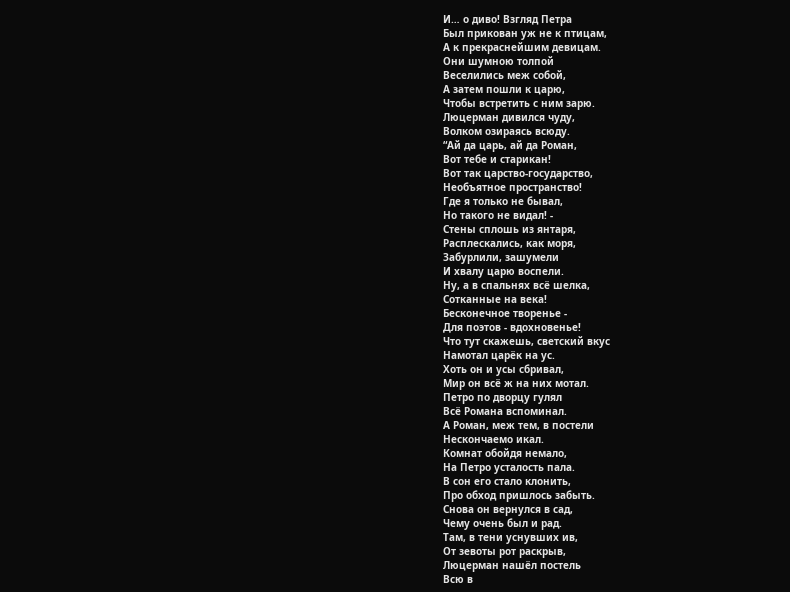И… о диво! Взгляд Петра
Был прикован уж не к птицам,
А к прекраснейшим девицам.
Они шумною толпой
Веселились меж собой,
А затем пошли к царю,
Чтобы встретить с ним зарю.
Люцерман дивился чуду,
Волком озираясь всюду.
“Ай да царь, ай да Роман,
Вот тебе и старикан!
Вот так царство-государство,
Необъятное пространство!
Где я только не бывал,
Но такого не видал! -
Стены сплошь из янтаря,
Расплескались, как моря,
Забурлили, зашумели
И хвалу царю воспели.
Ну, а в спальнях всё шелка,
Сотканные на века!
Бесконечное творенье -
Для поэтов - вдохновенье!
Что тут скажешь, светский вкус
Намотал царёк на ус.
Хоть он и усы сбривал,
Мир он всё ж на них мотал.
Петро по дворцу гулял
Всё Романа вспоминал.
А Роман, меж тем, в постели
Нескончаемо икал.
Комнат обойдя немало,
На Петро усталость пала.
В сон его стало клонить,
Про обход пришлось забыть.
Снова он вернулся в сад,
Чему очень был и рад.
Там, в тени уснувших ив,
От зевоты рот раскрыв,
Люцерман нашёл постель
Всю в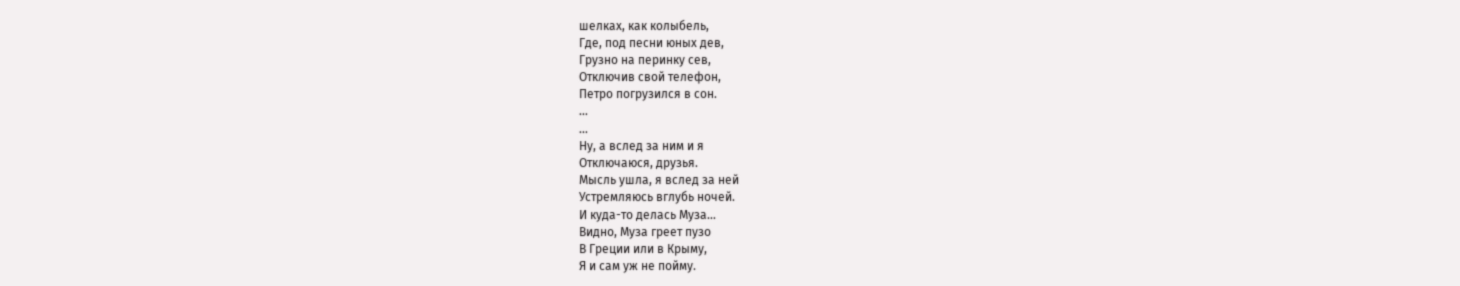шелках, как колыбель,
Где, под песни юных дев,
Грузно на перинку сев,
Отключив свой телефон,
Петро погрузился в сон.
...
...
Ну, а вслед за ним и я
Отключаюся, друзья.
Мысль ушла, я вслед за ней
Устремляюсь вглубь ночей.
И куда-то делась Муза…
Видно, Муза греет пузо
В Греции или в Крыму,
Я и сам уж не пойму.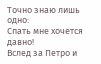Точно знаю лишь одно:
Спать мне хочется давно!
Вслед за Петро и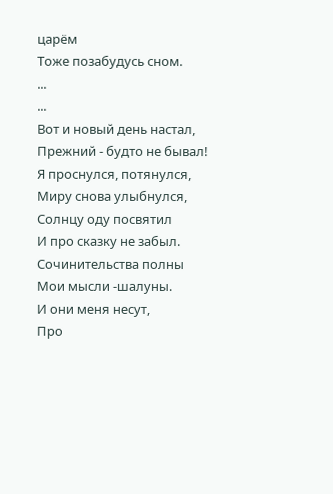царём
Тоже позабудусь сном.
...
...
Вот и новый день настал,
Прежний - будто не бывал!
Я проснулся, потянулся,
Миру снова улыбнулся,
Солнцу оду посвятил
И про сказку не забыл.
Сочинительства полны
Мои мысли -шалуны.
И они меня несут,
Про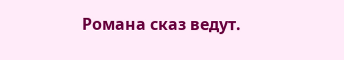Романа сказ ведут.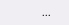...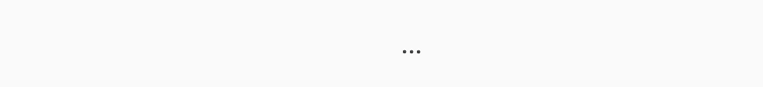...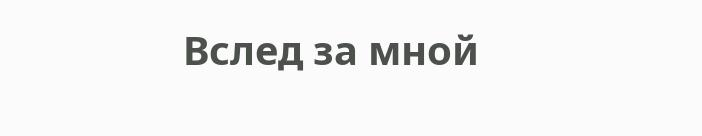Вслед за мной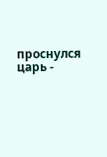проснулся царь -